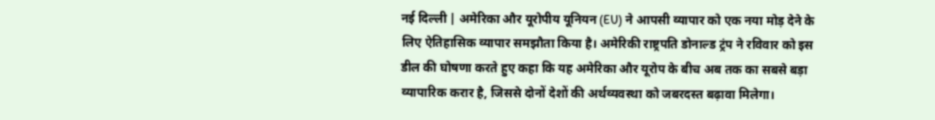नई दिल्ली | अमेरिका और यूरोपीय यूनियन (EU) ने आपसी व्यापार को एक नया मोड़ देने के लिए ऐतिहासिक व्यापार समझौता किया है। अमेरिकी राष्ट्रपति डोनाल्ड ट्रंप ने रविवार को इस डील की घोषणा करते हुए कहा कि यह अमेरिका और यूरोप के बीच अब तक का सबसे बड़ा व्यापारिक करार है, जिससे दोनों देशों की अर्थव्यवस्था को जबरदस्त बढ़ावा मिलेगा।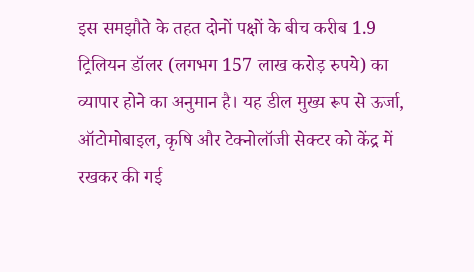इस समझौते के तहत दोनों पक्षों के बीच करीब 1.9 ट्रिलियन डॉलर (लगभग 157 लाख करोड़ रुपये) का व्यापार होने का अनुमान है। यह डील मुख्य रूप से ऊर्जा, ऑटोमोबाइल, कृषि और टेक्नोलॉजी सेक्टर को केंद्र में रखकर की गई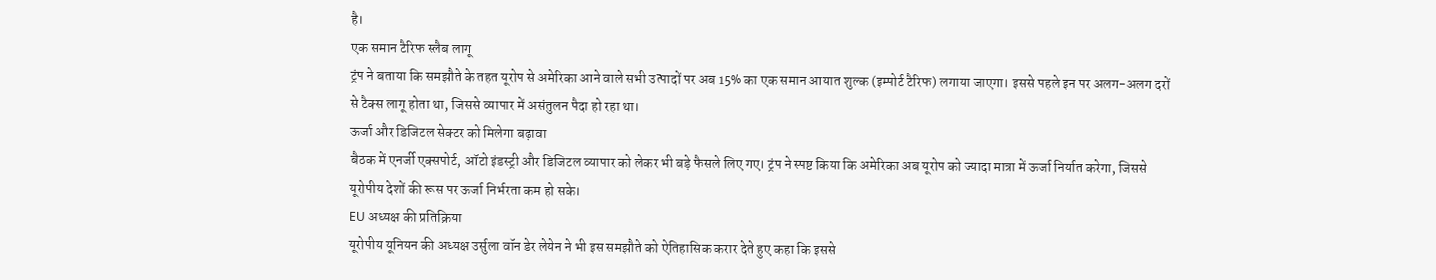है।
एक समान टैरिफ स्लैब लागू
ट्रंप ने बताया कि समझौते के तहत यूरोप से अमेरिका आने वाले सभी उत्पादों पर अब 15% का एक समान आयात शुल्क (इम्पोर्ट टैरिफ) लगाया जाएगा। इससे पहले इन पर अलग-अलग दरों से टैक्स लागू होता था, जिससे व्यापार में असंतुलन पैदा हो रहा था।
ऊर्जा और डिजिटल सेक्टर को मिलेगा बढ़ावा
बैठक में एनर्जी एक्सपोर्ट, ऑटो इंडस्ट्री और डिजिटल व्यापार को लेकर भी बड़े फैसले लिए गए। ट्रंप ने स्पष्ट किया कि अमेरिका अब यूरोप को ज्यादा मात्रा में ऊर्जा निर्यात करेगा, जिससे यूरोपीय देशों की रूस पर ऊर्जा निर्भरता कम हो सके।
EU अध्यक्ष की प्रतिक्रिया
यूरोपीय यूनियन की अध्यक्ष उर्सुला वॉन डेर लेयेन ने भी इस समझौते को ऐतिहासिक करार देते हुए कहा कि इससे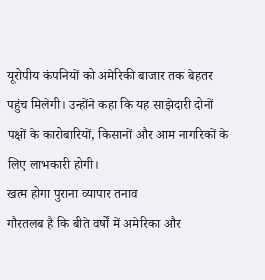यूरोपीय कंपनियों को अमेरिकी बाजार तक बेहतर पहुंच मिलेगी। उन्होंने कहा कि यह साझेदारी दोनों पक्षों के कारोबारियों, किसानों और आम नागरिकों के लिए लाभकारी होगी।
खत्म होगा पुराना व्यापार तनाव
गौरतलब है कि बीते वर्षों में अमेरिका और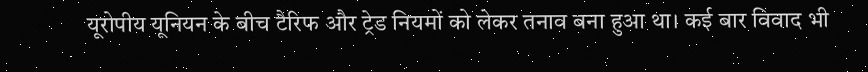यूरोपीय यूनियन के बीच टैरिफ और ट्रेड नियमों को लेकर तनाव बना हुआ था। कई बार विवाद भी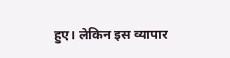हुए। लेकिन इस व्यापार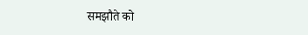समझौते को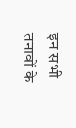इन सभी तनावों के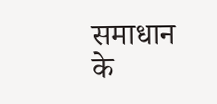समाधान के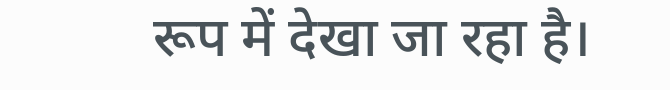रूप में देखा जा रहा है।